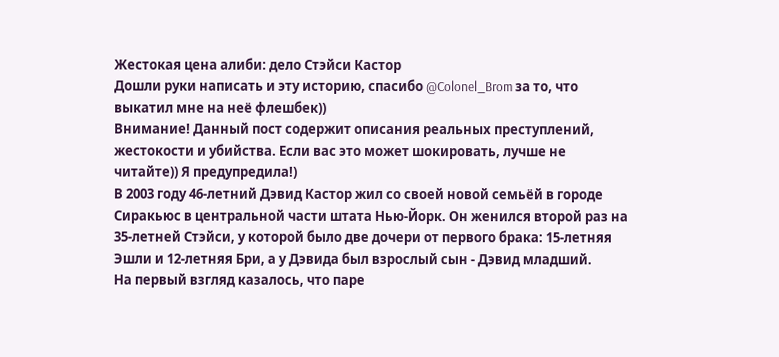Жестокая цена алиби: дело Стэйси Кастор
Дошли руки написать и эту историю, спасибо @Colonel_Brom за то, что выкатил мне на неё флешбек))
Внимание! Данный пост содержит описания реальных преступлений, жестокости и убийства. Если вас это может шокировать, лучше не читайте)) Я предупредила!)
В 2003 году 46-летний Дэвид Кастор жил со своей новой семьёй в городе Сиракьюс в центральной части штата Нью-Йорк. Он женился второй раз на 35-летней Стэйси, у которой было две дочери от первого брака: 15-летняя Эшли и 12-летняя Бри, а у Дэвида был взрослый сын - Дэвид младший.
На первый взгляд казалось, что паре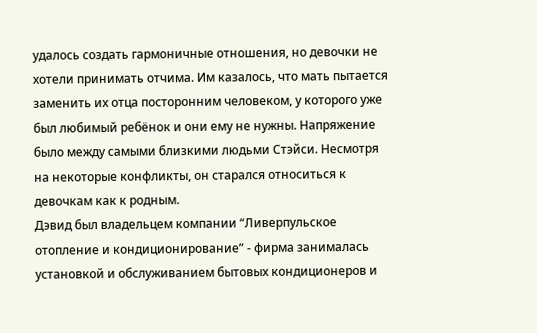удалось создать гармоничные отношения, но девочки не хотели принимать отчима. Им казалось, что мать пытается заменить их отца посторонним человеком, у которого уже был любимый ребёнок и они ему не нужны. Напряжение было между самыми близкими людьми Стэйси. Несмотря на некоторые конфликты, он старался относиться к девочкам как к родным.
Дэвид был владельцем компании “Ливерпульское отопление и кондиционирование” - фирма занималась установкой и обслуживанием бытовых кондиционеров и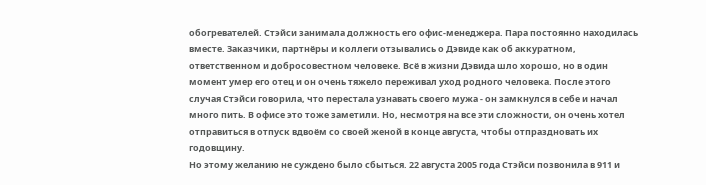обогревателей. Стэйси занимала должность его офис-менеджера. Пара постоянно находилась вместе. Заказчики, партнёры и коллеги отзывались о Дэвиде как об аккуратном, ответственном и добросовестном человеке. Всё в жизни Дэвида шло хорошо, но в один момент умер его отец и он очень тяжело переживал уход родного человека. После этого случая Стэйси говорила, что перестала узнавать своего мужа - он замкнулся в себе и начал много пить. В офисе это тоже заметили. Но, несмотря на все эти сложности, он очень хотел отправиться в отпуск вдвоём со своей женой в конце августа, чтобы отпраздновать их годовщину.
Но этому желанию не суждено было сбыться. 22 августа 2005 года Стэйси позвонила в 911 и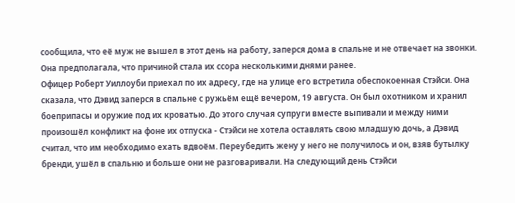сообщила, что её муж не вышел в этот день на работу, заперся дома в спальне и не отвечает на звонки. Она предполагала, что причиной стала их ссора несколькими днями ранее.
Офицер Роберт Уиллоуби приехал по их адресу, где на улице его встретила обеспокоенная Стэйси. Она сказала, что Дэвид заперся в спальне с ружьём ещё вечером, 19 августа. Он был охотником и хранил боеприпасы и оружие под их кроватью. До этого случая супруги вместе выпивали и между ними произошёл конфликт на фоне их отпуска - Стэйси не хотела оставлять свою младшую дочь, а Дэвид считал, что им необходимо ехать вдвоём. Переубедить жену у него не получилось и он, взяв бутылку бренди, ушёл в спальню и больше они не разговаривали. На следующий день Стэйси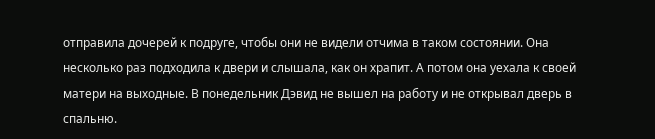отправила дочерей к подруге, чтобы они не видели отчима в таком состоянии. Она несколько раз подходила к двери и слышала, как он храпит. А потом она уехала к своей матери на выходные. В понедельник Дэвид не вышел на работу и не открывал дверь в спальню.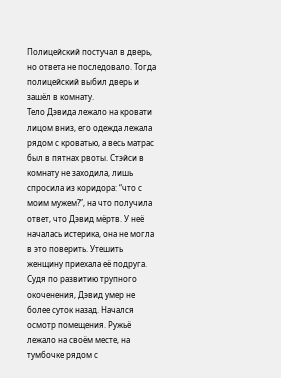Полицейский постучал в дверь, но ответа не последовало. Тогда полицейский выбил дверь и зашёл в комнату.
Тело Дэвида лежало на кровати лицом вниз, его одежда лежала рядом с кроватью, а весь матрас был в пятнах рвоты. Стэйси в комнату не заходила, лишь спросила из коридора: “что с моим мужем?”, на что получила ответ, что Дэвид мёртв. У неё началась истерика, она не могла в это поверить. Утешить женщину приехала её подруга.
Судя по развитию трупного окоченения, Дэвид умер не более суток назад. Начался осмотр помещения. Ружьё лежало на своём месте, на тумбочке рядом с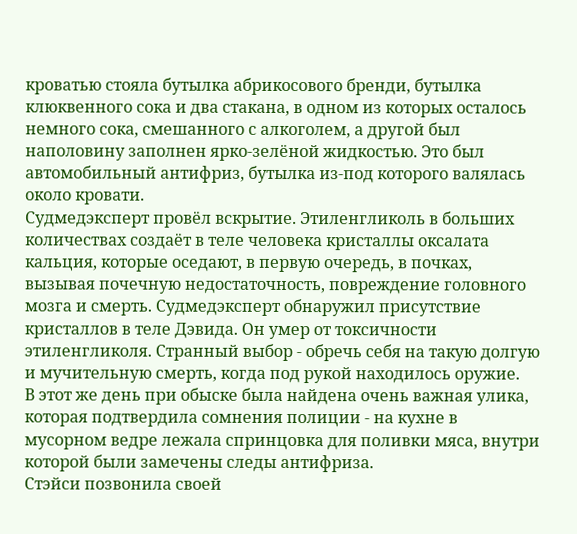кроватью стояла бутылка абрикосового бренди, бутылка клюквенного сока и два стакана, в одном из которых осталось немного сока, смешанного с алкоголем, а другой был наполовину заполнен ярко-зелёной жидкостью. Это был автомобильный антифриз, бутылка из-под которого валялась около кровати.
Судмедэксперт провёл вскрытие. Этиленгликоль в больших количествах создаёт в теле человека кристаллы оксалата кальция, которые оседают, в первую очередь, в почках, вызывая почечную недостаточность, повреждение головного мозга и смерть. Судмедэксперт обнаружил присутствие кристаллов в теле Дэвида. Он умер от токсичности этиленгликоля. Странный выбор - обречь себя на такую долгую и мучительную смерть, когда под рукой находилось оружие.
В этот же день при обыске была найдена очень важная улика, которая подтвердила сомнения полиции - на кухне в мусорном ведре лежала спринцовка для поливки мяса, внутри которой были замечены следы антифриза.
Стэйси позвонила своей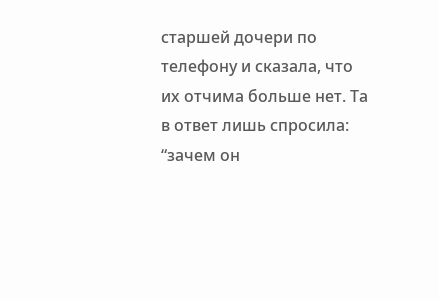старшей дочери по телефону и сказала, что их отчима больше нет. Та в ответ лишь спросила: “зачем он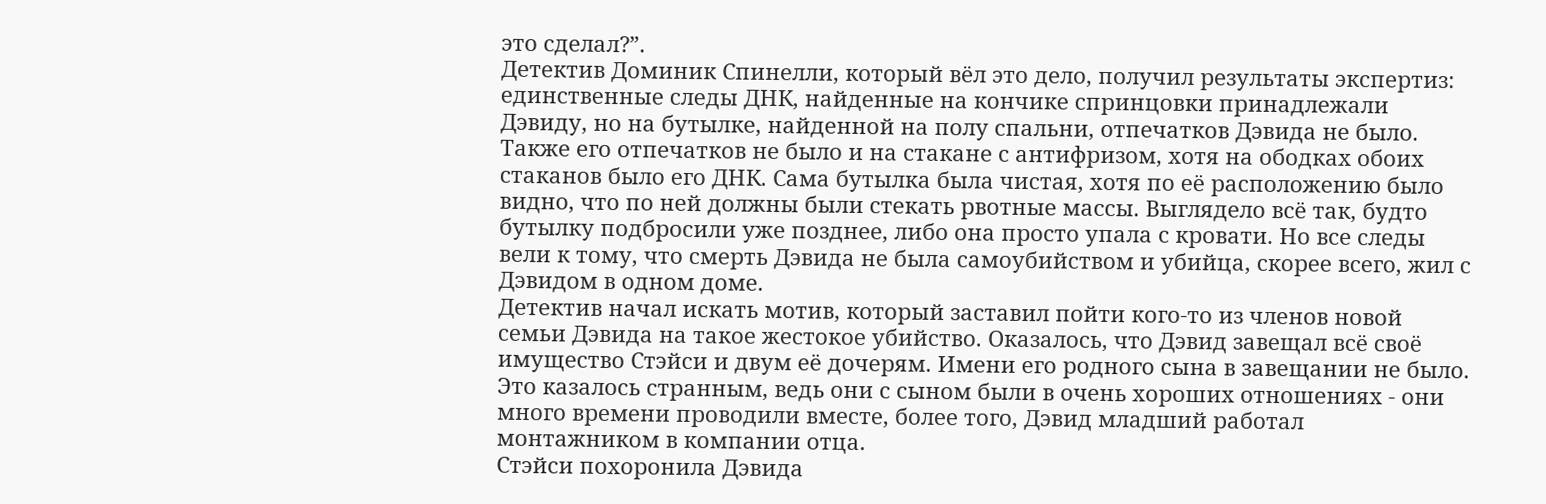это сделал?”.
Детектив Доминик Спинелли, который вёл это дело, получил результаты экспертиз: единственные следы ДНК, найденные на кончике спринцовки принадлежали Дэвиду, но на бутылке, найденной на полу спальни, отпечатков Дэвида не было. Также его отпечатков не было и на стакане с антифризом, хотя на ободках обоих стаканов было его ДНК. Сама бутылка была чистая, хотя по её расположению было видно, что по ней должны были стекать рвотные массы. Выглядело всё так, будто бутылку подбросили уже позднее, либо она просто упала с кровати. Но все следы вели к тому, что смерть Дэвида не была самоубийством и убийца, скорее всего, жил с Дэвидом в одном доме.
Детектив начал искать мотив, который заставил пойти кого-то из членов новой семьи Дэвида на такое жестокое убийство. Оказалось, что Дэвид завещал всё своё имущество Стэйси и двум её дочерям. Имени его родного сына в завещании не было. Это казалось странным, ведь они с сыном были в очень хороших отношениях - они много времени проводили вместе, более того, Дэвид младший работал монтажником в компании отца.
Стэйси похоронила Дэвида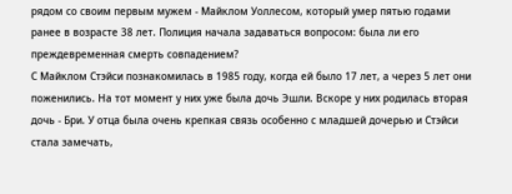рядом со своим первым мужем - Майклом Уоллесом, который умер пятью годами ранее в возрасте 38 лет. Полиция начала задаваться вопросом: была ли его преждевременная смерть совпадением?
С Майклом Стэйси познакомилась в 1985 году, когда ей было 17 лет, а через 5 лет они поженились. На тот момент у них уже была дочь Эшли. Вскоре у них родилась вторая дочь - Бри. У отца была очень крепкая связь особенно с младшей дочерью и Стэйси стала замечать,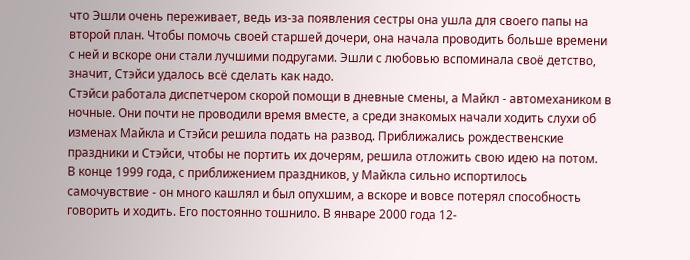что Эшли очень переживает, ведь из-за появления сестры она ушла для своего папы на второй план. Чтобы помочь своей старшей дочери, она начала проводить больше времени с ней и вскоре они стали лучшими подругами. Эшли с любовью вспоминала своё детство, значит, Стэйси удалось всё сделать как надо.
Стэйси работала диспетчером скорой помощи в дневные смены, а Майкл - автомехаником в ночные. Они почти не проводили время вместе, а среди знакомых начали ходить слухи об изменах Майкла и Стэйси решила подать на развод. Приближались рождественские праздники и Стэйси, чтобы не портить их дочерям, решила отложить свою идею на потом.
В конце 1999 года, с приближением праздников, у Майкла сильно испортилось самочувствие - он много кашлял и был опухшим, а вскоре и вовсе потерял способность говорить и ходить. Его постоянно тошнило. В январе 2000 года 12-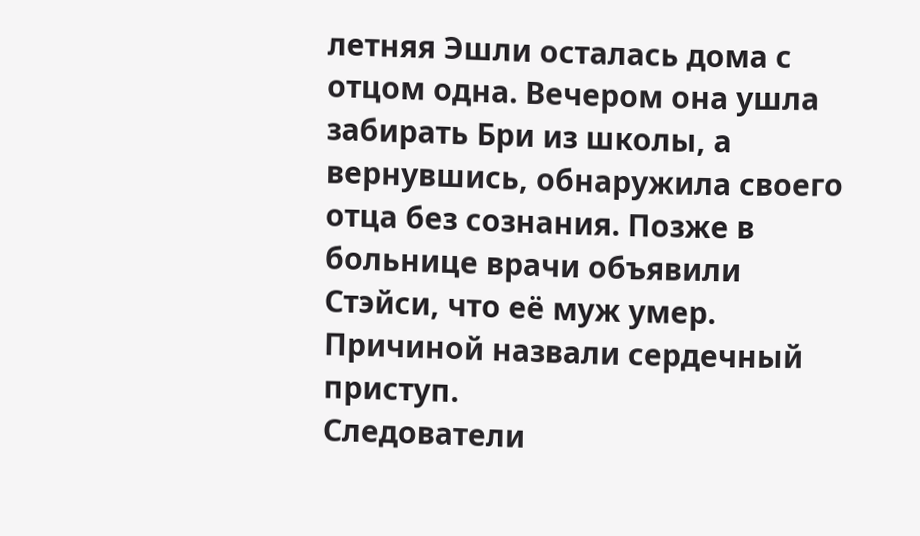летняя Эшли осталась дома с отцом одна. Вечером она ушла забирать Бри из школы, а вернувшись, обнаружила своего отца без сознания. Позже в больнице врачи объявили Стэйси, что её муж умер. Причиной назвали сердечный приступ.
Следователи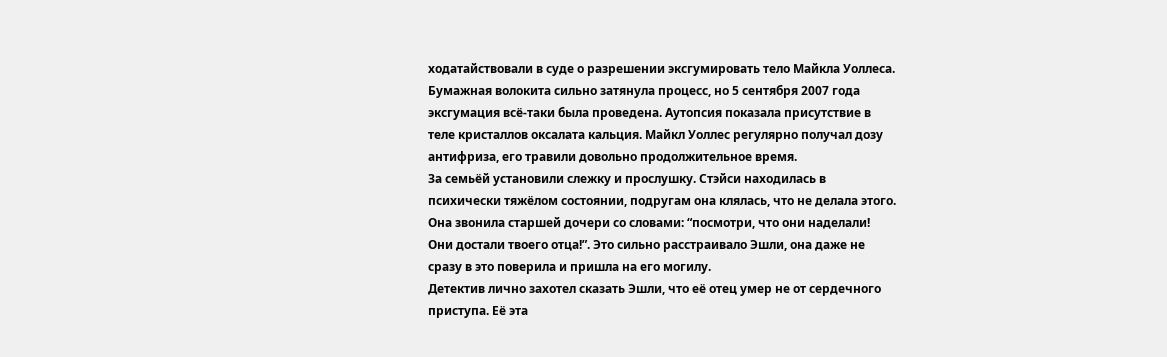ходатайствовали в суде о разрешении эксгумировать тело Майкла Уоллеса. Бумажная волокита сильно затянула процесс, но 5 сентября 2007 года эксгумация всё-таки была проведена. Аутопсия показала присутствие в теле кристаллов оксалата кальция. Майкл Уоллес регулярно получал дозу антифриза, его травили довольно продолжительное время.
За семьёй установили слежку и прослушку. Стэйси находилась в психически тяжёлом состоянии, подругам она клялась, что не делала этого. Она звонила старшей дочери со словами: “посмотри, что они наделали! Они достали твоего отца!”. Это сильно расстраивало Эшли, она даже не сразу в это поверила и пришла на его могилу.
Детектив лично захотел сказать Эшли, что её отец умер не от сердечного приступа. Её эта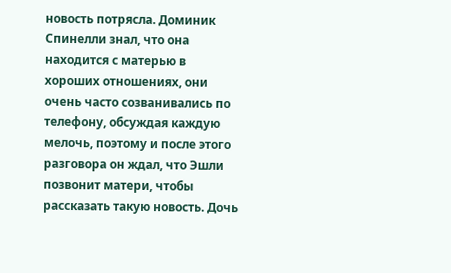новость потрясла. Доминик Спинелли знал, что она находится с матерью в хороших отношениях, они очень часто созванивались по телефону, обсуждая каждую мелочь, поэтому и после этого разговора он ждал, что Эшли позвонит матери, чтобы рассказать такую новость. Дочь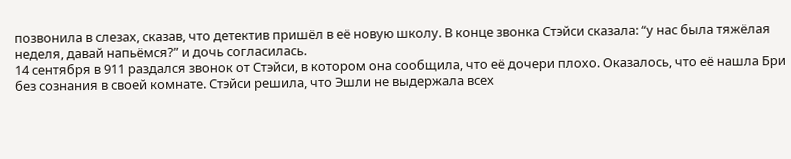позвонила в слезах, сказав, что детектив пришёл в её новую школу. В конце звонка Стэйси сказала: “у нас была тяжёлая неделя, давай напьёмся?” и дочь согласилась.
14 сентября в 911 раздался звонок от Стэйси, в котором она сообщила, что её дочери плохо. Оказалось, что её нашла Бри без сознания в своей комнате. Стэйси решила, что Эшли не выдержала всех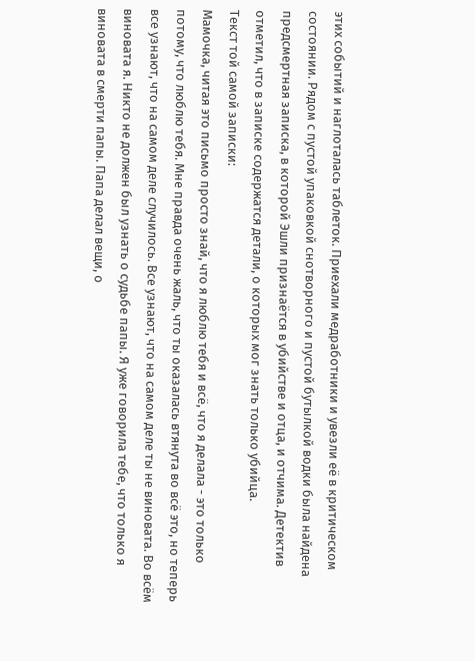этих событий и наглоталась таблеток. Приехали медработники и увезли её в критическом состоянии. Рядом с пустой упаковкой снотворного и пустой бутылкой водки была найдена предсмертная записка, в которой Эшли признаётся в убийстве и отца, и отчима. Детектив отметил, что в записке содержатся детали, о которых мог знать только убийца.
Текст той самой записки:
Мамочка, читая это письмо просто знай, что я люблю тебя и всё, что я делала - это только потому, что люблю тебя. Мне правда очень жаль, что ты оказалась втянута во всё это, но теперь все узнают, что на самом деле случилось. Все узнают, что на самом деле ты не виновата. Во всём виновата я. Никто не должен был узнать о судьбе папы. Я уже говорила тебе, что только я виновата в смерти папы. Папа делал вещи, о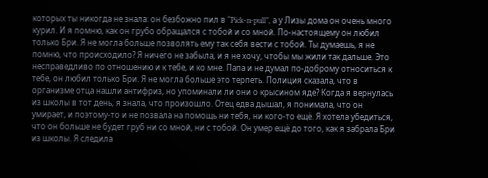которых ты никогда не знала: он безбожно пил в “Pick-n-pull”, а у Лизы дома он очень много курил. И я помню, как он грубо обращался с тобой и со мной. По-настоящему он любил только Бри. Я не могла больше позволять ему так себя вести с тобой. Ты думаешь, я не помню, что происходило? Я ничего не забыла, и я не хочу, чтобы мы жили так дальше. Это несправедливо по отношению и к тебе, и ко мне. Папа и не думал по-доброму относиться к тебе, он любил только Бри. Я не могла больше это терпеть. Полиция сказала, что в организме отца нашли антифриз, но упоминали ли они о крысином яде? Когда я вернулась из школы в тот день, я знала, что произошло. Отец едва дышал, я понимала, что он умирает, и поэтому-то и не позвала на помощь ни тебя, ни кого-то ещё. Я хотела убедиться, что он больше не будет груб ни со мной, ни с тобой. Он умер ещё до того, как я забрала Бри из школы. Я следила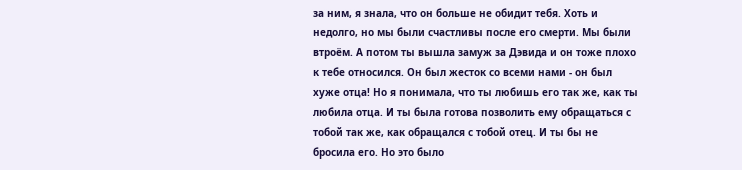за ним, я знала, что он больше не обидит тебя. Хоть и недолго, но мы были счастливы после его смерти. Мы были втроём. А потом ты вышла замуж за Дэвида и он тоже плохо к тебе относился. Он был жесток со всеми нами - он был хуже отца! Но я понимала, что ты любишь его так же, как ты любила отца. И ты была готова позволить ему обращаться с тобой так же, как обращался с тобой отец. И ты бы не бросила его. Но это было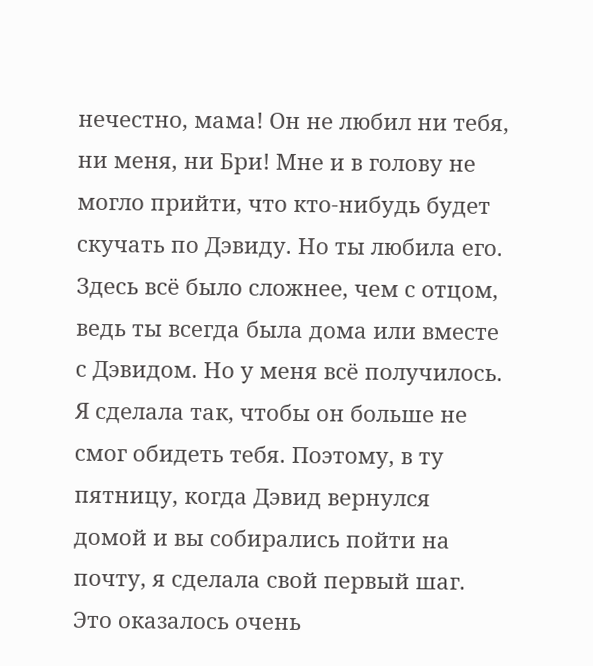нечестно, мама! Он не любил ни тебя, ни меня, ни Бри! Мне и в голову не могло прийти, что кто-нибудь будет скучать по Дэвиду. Но ты любила его. Здесь всё было сложнее, чем с отцом, ведь ты всегда была дома или вместе с Дэвидом. Но у меня всё получилось. Я сделала так, чтобы он больше не смог обидеть тебя. Поэтому, в ту пятницу, когда Дэвид вернулся домой и вы собирались пойти на почту, я сделала свой первый шаг. Это оказалось очень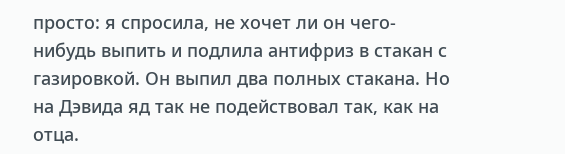просто: я спросила, не хочет ли он чего-нибудь выпить и подлила антифриз в стакан с газировкой. Он выпил два полных стакана. Но на Дэвида яд так не подействовал так, как на отца.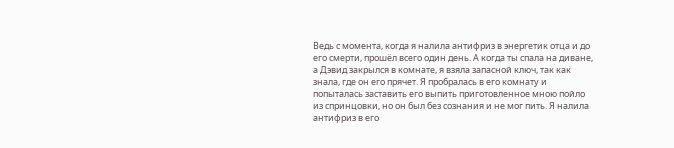Ведь с момента, когда я налила антифриз в энергетик отца и до его смерти, прошёл всего один день. А когда ты спала на диване, а Дэвид закрылся в комнате, я взяла запасной ключ, так как знала, где он его прячет. Я пробралась в его комнату и попыталась заставить его выпить приготовленное мною пойло из спринцовки, но он был без сознания и не мог пить. Я налила антифриз в его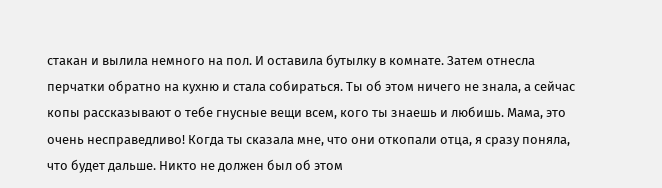стакан и вылила немного на пол. И оставила бутылку в комнате. Затем отнесла перчатки обратно на кухню и стала собираться. Ты об этом ничего не знала, а сейчас копы рассказывают о тебе гнусные вещи всем, кого ты знаешь и любишь. Мама, это очень несправедливо! Когда ты сказала мне, что они откопали отца, я сразу поняла, что будет дальше. Никто не должен был об этом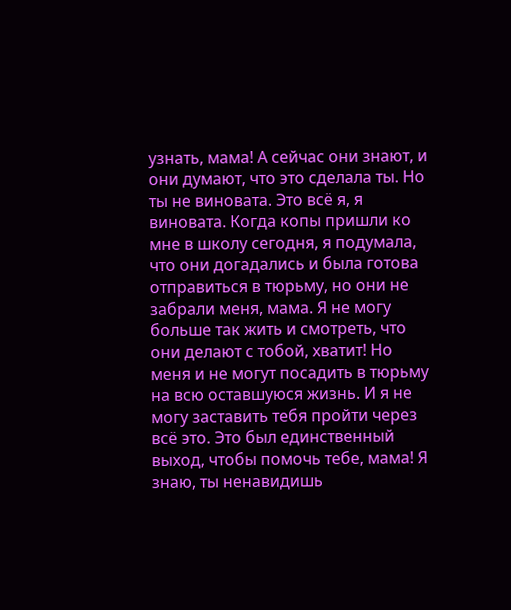узнать, мама! А сейчас они знают, и они думают, что это сделала ты. Но ты не виновата. Это всё я, я виновата. Когда копы пришли ко мне в школу сегодня, я подумала, что они догадались и была готова отправиться в тюрьму, но они не забрали меня, мама. Я не могу больше так жить и смотреть, что они делают с тобой, хватит! Но меня и не могут посадить в тюрьму на всю оставшуюся жизнь. И я не могу заставить тебя пройти через всё это. Это был единственный выход, чтобы помочь тебе, мама! Я знаю, ты ненавидишь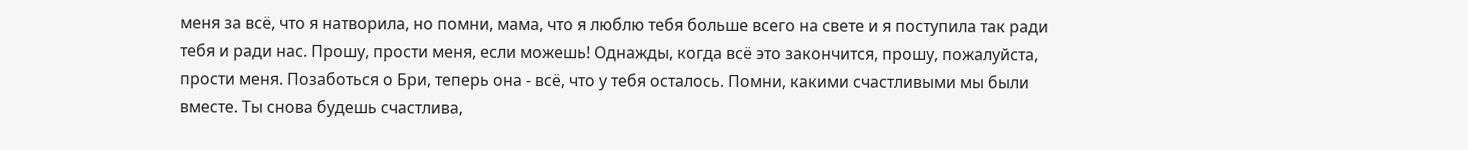меня за всё, что я натворила, но помни, мама, что я люблю тебя больше всего на свете и я поступила так ради тебя и ради нас. Прошу, прости меня, если можешь! Однажды, когда всё это закончится, прошу, пожалуйста, прости меня. Позаботься о Бри, теперь она - всё, что у тебя осталось. Помни, какими счастливыми мы были вместе. Ты снова будешь счастлива,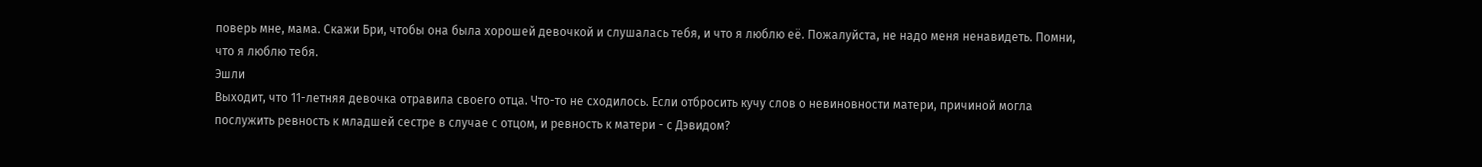поверь мне, мама. Скажи Бри, чтобы она была хорошей девочкой и слушалась тебя, и что я люблю её. Пожалуйста, не надо меня ненавидеть. Помни, что я люблю тебя.
Эшли
Выходит, что 11-летняя девочка отравила своего отца. Что-то не сходилось. Если отбросить кучу слов о невиновности матери, причиной могла послужить ревность к младшей сестре в случае с отцом, и ревность к матери - с Дэвидом?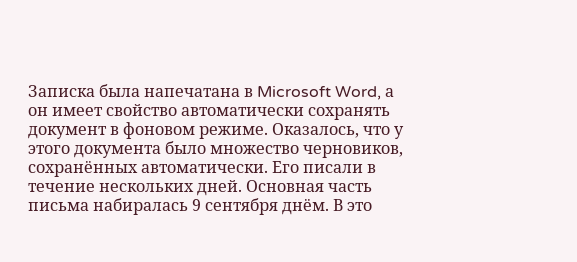Записка была напечатана в Microsoft Word, а он имеет свойство автоматически сохранять документ в фоновом режиме. Оказалось, что у этого документа было множество черновиков, сохранённых автоматически. Его писали в течение нескольких дней. Основная часть письма набиралась 9 сентября днём. В это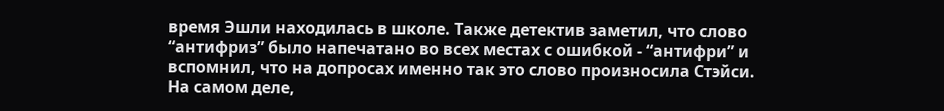время Эшли находилась в школе. Также детектив заметил, что слово “антифриз” было напечатано во всех местах с ошибкой - “антифри” и вспомнил, что на допросах именно так это слово произносила Стэйси. На самом деле,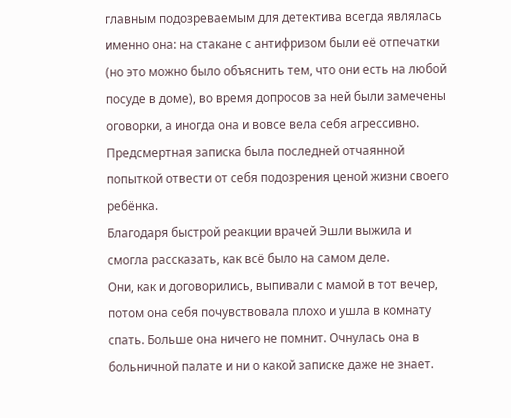главным подозреваемым для детектива всегда являлась именно она: на стакане с антифризом были её отпечатки (но это можно было объяснить тем, что они есть на любой посуде в доме), во время допросов за ней были замечены оговорки, а иногда она и вовсе вела себя агрессивно. Предсмертная записка была последней отчаянной попыткой отвести от себя подозрения ценой жизни своего ребёнка.
Благодаря быстрой реакции врачей Эшли выжила и смогла рассказать, как всё было на самом деле.
Они, как и договорились, выпивали с мамой в тот вечер, потом она себя почувствовала плохо и ушла в комнату спать. Больше она ничего не помнит. Очнулась она в больничной палате и ни о какой записке даже не знает.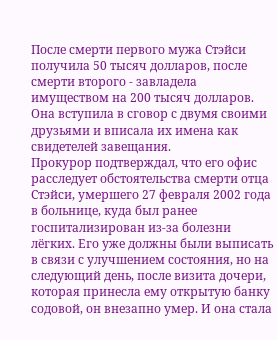После смерти первого мужа Стэйси получила 50 тысяч долларов, после смерти второго - завладела имуществом на 200 тысяч долларов. Она вступила в сговор с двумя своими друзьями и вписала их имена как свидетелей завещания.
Прокурор подтверждал, что его офис расследует обстоятельства смерти отца Стэйси, умершего 27 февраля 2002 года в больнице, куда был ранее госпитализирован из-за болезни лёгких. Его уже должны были выписать в связи с улучшением состояния, но на следующий день, после визита дочери, которая принесла ему открытую банку содовой, он внезапно умер. И она стала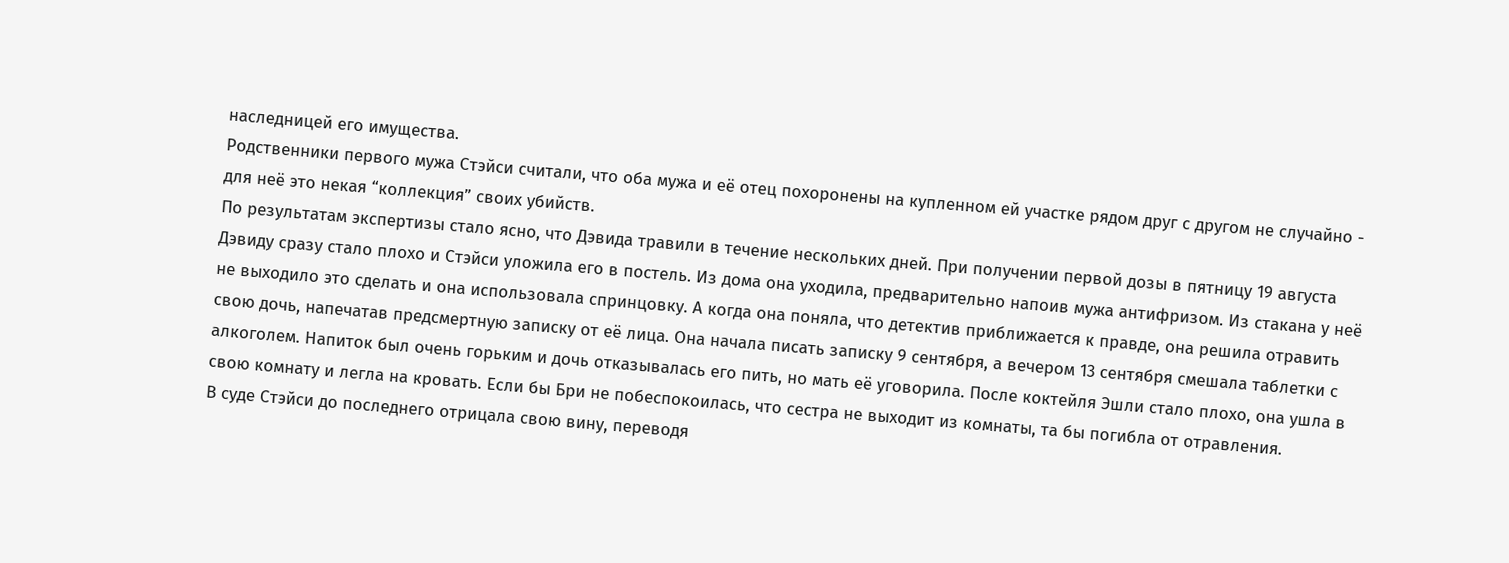наследницей его имущества.
Родственники первого мужа Стэйси считали, что оба мужа и её отец похоронены на купленном ей участке рядом друг с другом не случайно - для неё это некая “коллекция” своих убийств.
По результатам экспертизы стало ясно, что Дэвида травили в течение нескольких дней. При получении первой дозы в пятницу 19 августа Дэвиду сразу стало плохо и Стэйси уложила его в постель. Из дома она уходила, предварительно напоив мужа антифризом. Из стакана у неё не выходило это сделать и она использовала спринцовку. А когда она поняла, что детектив приближается к правде, она решила отравить свою дочь, напечатав предсмертную записку от её лица. Она начала писать записку 9 сентября, а вечером 13 сентября смешала таблетки с алкоголем. Напиток был очень горьким и дочь отказывалась его пить, но мать её уговорила. После коктейля Эшли стало плохо, она ушла в свою комнату и легла на кровать. Если бы Бри не побеспокоилась, что сестра не выходит из комнаты, та бы погибла от отравления.
В суде Стэйси до последнего отрицала свою вину, переводя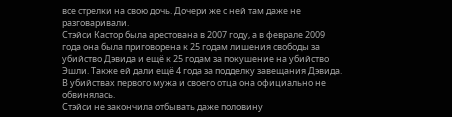все стрелки на свою дочь. Дочери же с ней там даже не разговаривали.
Стэйси Кастор была арестована в 2007 году, а в феврале 2009 года она была приговорена к 25 годам лишения свободы за убийство Дэвида и ещё к 25 годам за покушение на убийство Эшли. Также ей дали ещё 4 года за подделку завещания Дэвида. В убийствах первого мужа и своего отца она официально не обвинялась.
Стэйси не закончила отбывать даже половину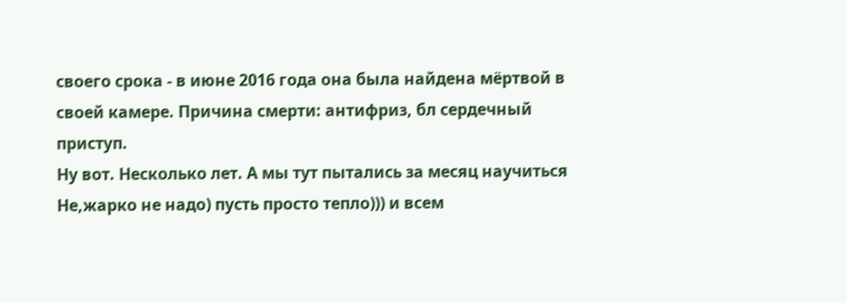своего срока - в июне 2016 года она была найдена мёртвой в своей камере. Причина смерти: антифриз, бл сердечный приступ.
Ну вот. Несколько лет. А мы тут пытались за месяц научиться
Не,жарко не надо) пусть просто тепло))) и всем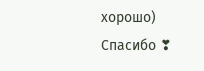хорошо)
Спасибо ❣